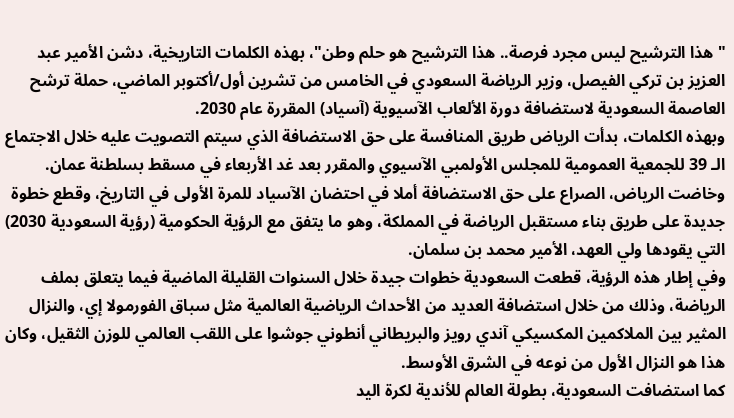"هذا الترشيح ليس مجرد فرصة.. هذا الترشيح هو حلم وطن"، بهذه الكلمات التاريخية، دشن الأمير عبد العزيز بن تركي الفيصل، وزير الرياضة السعودي في الخامس من تشرين أول/أكتوبر الماضي، حملة ترشح العاصمة السعودية لاستضافة دورة الألعاب الآسيوية (آسياد) المقررة عام 2030.
وبهذه الكلمات، بدأت الرياض طريق المنافسة على حق الاستضافة الذي سيتم التصويت عليه خلال الاجتماع الـ 39 للجمعية العمومية للمجلس الأولمبي الآسيوي والمقرر بعد غد الأربعاء في مسقط بسلطنة عمان.
وخاضت الرياض، الصراع على حق الاستضافة أملا في احتضان الآسياد للمرة الأولى في التاريخ، وقطع خطوة جديدة على طريق بناء مستقبل الرياضة في المملكة، وهو ما يتفق مع الرؤية الحكومية (رؤية السعودية 2030) التي يقودها ولي العهد، الأمير محمد بن سلمان.
وفي إطار هذه الرؤية، قطعت السعودية خطوات جيدة خلال السنوات القليلة الماضية فيما يتعلق بملف الرياضة، وذلك من خلال استضافة العديد من الأحداث الرياضية العالمية مثل سباق الفورمولا إي، والنزال المثير بين الملاكمين المكسيكي آندي رويز والبريطاني أنطوني جوشوا على اللقب العالمي للوزن الثقيل، وكان هذا هو النزال الأول من نوعه في الشرق الأوسط.
كما استضافت السعودية، بطولة العالم للأندية لكرة اليد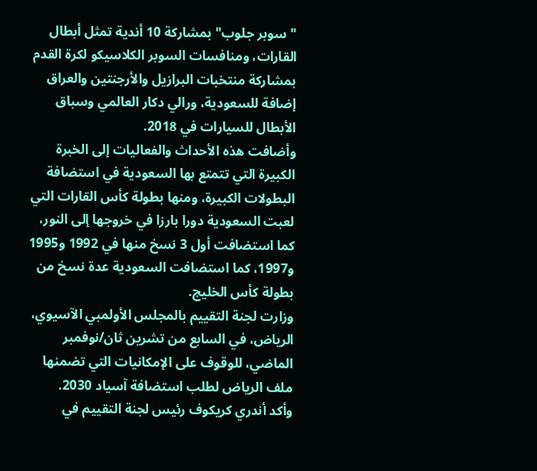"سوبر جلوب" بمشاركة 10 أندية تمثل أبطال القارات، ومنافسات السوبر الكلاسيكو لكرة القدم بمشاركة منتخبات البرازيل والأرجنتين والعراق إضافة للسعودية، ورالي دكار العالمي وسباق الأبطال للسيارات في 2018.
وأضافت هذه الأحداث والفعاليات إلى الخبرة الكبيرة التي تتمتع بها السعودية في استضافة البطولات الكبيرة، ومنها بطولة كأس القارات التي لعبت السعودية دورا بارزا في خروجها إلى النور، كما استضافت أول 3 نسخ منها في 1992 و1995 و1997، كما استضافت السعودية عدة نسخ من بطولة كأس الخليج.
وزارت لجنة التقييم بالمجلس الأولمبي الآسيوي، الرياض، في السابع من تشرين ثان/نوفمبر الماضي، للوقوف على الإمكانيات التي تضمنها ملف الرياض لطلب استضافة آسياد 2030.
وأكد أندري كريكوف رئيس لجنة التقييم في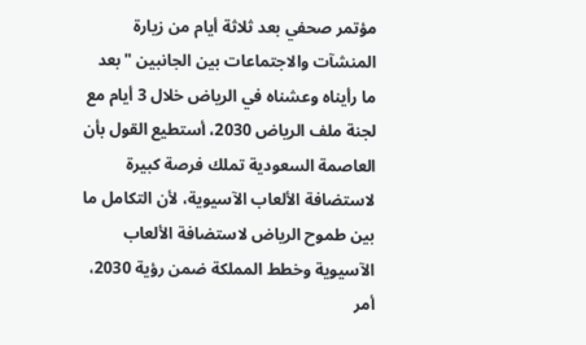مؤتمر صحفي بعد ثلاثة أيام من زيارة المنشآت والاجتماعات بين الجانبين "بعد ما رأيناه وعشناه في الرياض خلال 3 أيام مع لجنة ملف الرياض 2030، أستطيع القول بأن العاصمة السعودية تملك فرصة كبيرة لاستضافة الألعاب الآسيوية، لأن التكامل ما بين طموح الرياض لاستضافة الألعاب الآسيوية وخطط المملكة ضمن رؤية 2030، أمر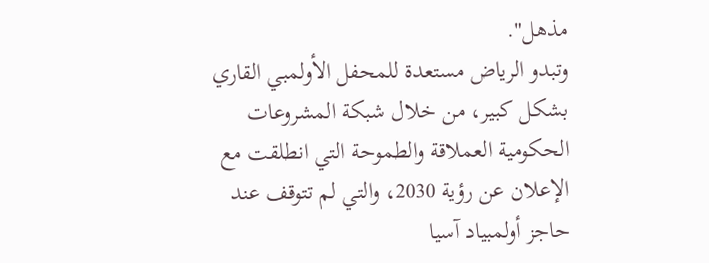مذهل".
وتبدو الرياض مستعدة للمحفل الأولمبي القاري بشكل كبير، من خلال شبكة المشروعات الحكومية العملاقة والطموحة التي انطلقت مع الإعلان عن رؤية 2030، والتي لم تتوقف عند حاجز أولمبياد آسيا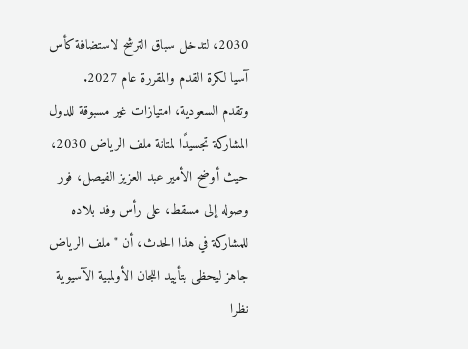2030، لتدخل سباق الترشح لاستضافة كأس آسيا لكرة القدم والمقررة عام 2027.
وتقدم السعودية، امتيازات غير مسبوقة للدول المشاركة تجسيدًا لمتانة ملف الرياض 2030، حيث أوضح الأمير عبد العزيز الفيصل، فور وصوله إلى مسقط، على رأس وفد بلاده للمشاركة في هذا الحدث، أن "ملف الرياض جاهز ليحظى بتأييد اللجان الأولمبية الآسيوية نظرا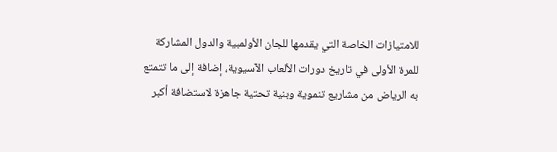للامتيازات الخاصة التي يقدمها للجان الأولمبية والدول المشاركة للمرة الأولى في تاريخ دورات الألعاب الآسيوية، إضافة إلى ما تتمتع به الرياض من مشاريع تنموية وبنية تحتية جاهزة لاستضافة أكبر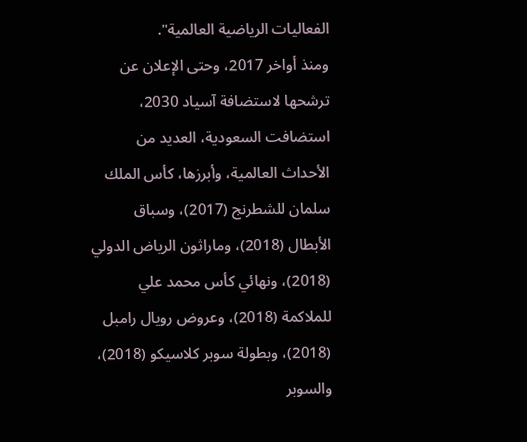الفعاليات الرياضية العالمية".
ومنذ أواخر 2017، وحتى الإعلان عن ترشحها لاستضافة آسياد 2030، استضافت السعودية، العديد من الأحداث العالمية، وأبرزها، كأس الملك سلمان للشطرنج (2017)، وسباق الأبطال (2018)، وماراثون الرياض الدولي (2018)، ونهائي كأس محمد علي للملاكمة (2018)، وعروض رويال رامبل (2018)، وبطولة سوبر كلاسيكو (2018)، والسوبر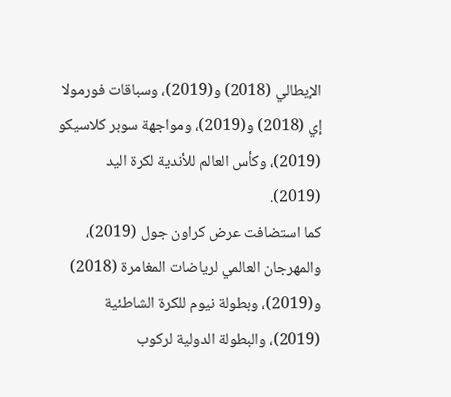الإيطالي (2018) و(2019)، وسباقات فورمولا إي (2018) و(2019)، ومواجهة سوبر كلاسيكو (2019)، وكأس العالم للأندية لكرة اليد (2019).
كما استضافت عرض كراون جول (2019)، والمهرجان العالمي لرياضات المغامرة (2018) و(2019)، وبطولة نيوم للكرة الشاطئية (2019)، والبطولة الدولية لركوب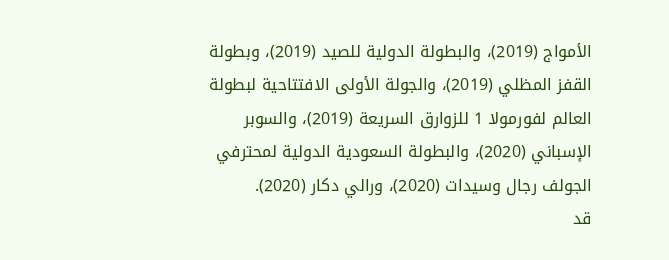الأمواج (2019)، والبطولة الدولية للصيد (2019)، وبطولة القفز المظلي (2019)، والجولة الأولى الافتتاحية لبطولة العالم لفورمولا 1 للزوارق السريعة (2019)، والسوبر الإسباني (2020)، والبطولة السعودية الدولية لمحترفي الجولف رجال وسيدات (2020)، ورالي دكار (2020).
قد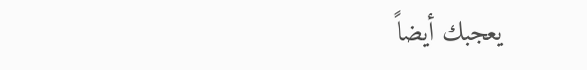يعجبك أيضاً